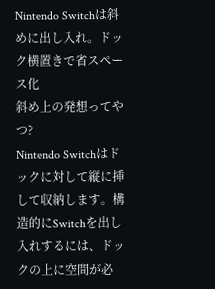Nintendo Switchは斜めに出し入れ。ドック横置きで省スペース化
斜め上の発想ってやつ?
Nintendo Switchはドックに対して縦に挿して収納します。構造的にSwitchを出し入れするには、ドックの上に空間が必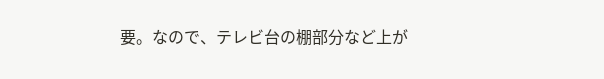要。なので、テレビ台の棚部分など上が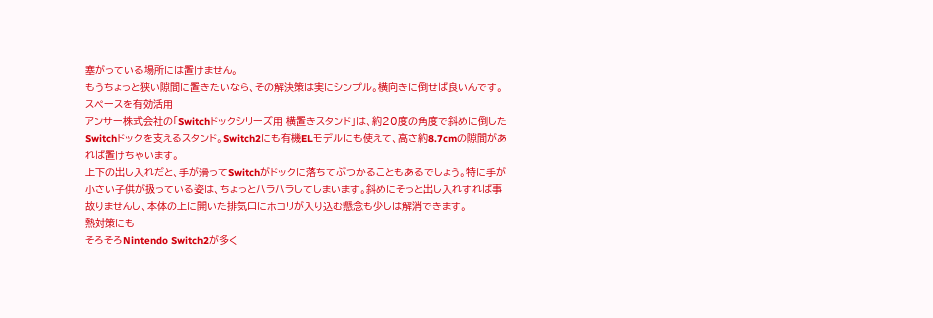塞がっている場所には置けません。
もうちょっと狭い隙間に置きたいなら、その解決策は実にシンプル。横向きに倒せば良いんです。
スペースを有効活用
アンサー株式会社の「Switchドックシリーズ用 横置きスタンド」は、約20度の角度で斜めに倒したSwitchドックを支えるスタンド。Switch2にも有機ELモデルにも使えて、高さ約8.7cmの隙間があれば置けちゃいます。
上下の出し入れだと、手が滑ってSwitchがドックに落ちてぶつかることもあるでしょう。特に手が小さい子供が扱っている姿は、ちょっとハラハラしてしまいます。斜めにそっと出し入れすれば事故りませんし、本体の上に開いた排気口にホコリが入り込む懸念も少しは解消できます。
熱対策にも
そろそろNintendo Switch2が多く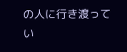の人に行き渡ってい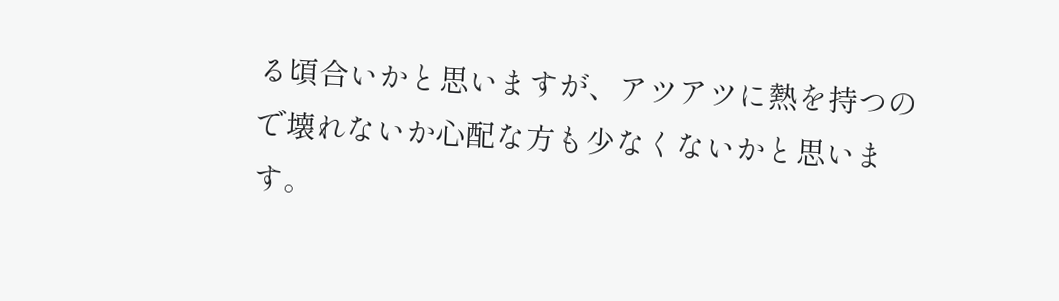る頃合いかと思いますが、アツアツに熱を持つので壊れないか心配な方も少なくないかと思います。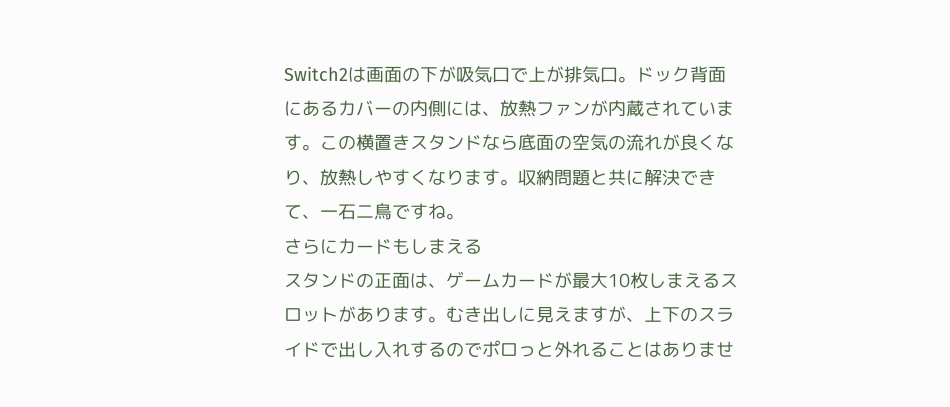Switch2は画面の下が吸気口で上が排気口。ドック背面にあるカバーの内側には、放熱ファンが内蔵されています。この横置きスタンドなら底面の空気の流れが良くなり、放熱しやすくなります。収納問題と共に解決できて、一石二鳥ですね。
さらにカードもしまえる
スタンドの正面は、ゲームカードが最大10枚しまえるスロットがあります。むき出しに見えますが、上下のスライドで出し入れするのでポロっと外れることはありませ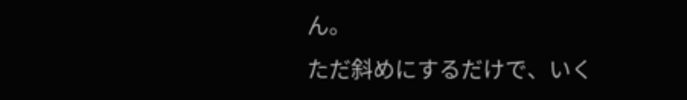ん。
ただ斜めにするだけで、いく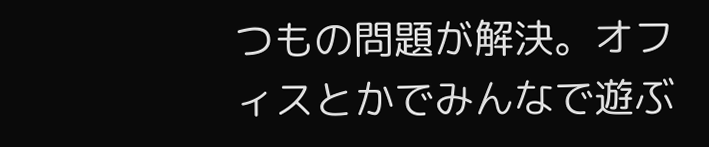つもの問題が解決。オフィスとかでみんなで遊ぶ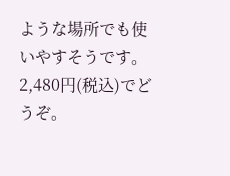ような場所でも使いやすそうです。2,480円(税込)でどうぞ。